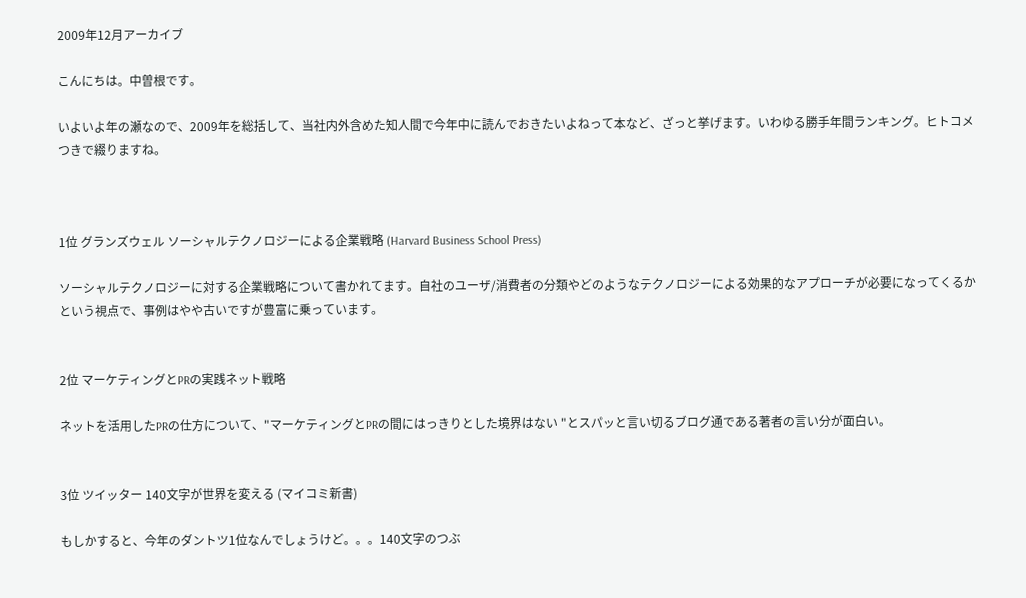2009年12月アーカイブ

こんにちは。中曽根です。

いよいよ年の瀬なので、2009年を総括して、当社内外含めた知人間で今年中に読んでおきたいよねって本など、ざっと挙げます。いわゆる勝手年間ランキング。ヒトコメつきで綴りますね。



1位 グランズウェル ソーシャルテクノロジーによる企業戦略 (Harvard Business School Press)

ソーシャルテクノロジーに対する企業戦略について書かれてます。自社のユーザ/消費者の分類やどのようなテクノロジーによる効果的なアプローチが必要になってくるかという視点で、事例はやや古いですが豊富に乗っています。


2位 マーケティングとPRの実践ネット戦略

ネットを活用したPRの仕方について、"マーケティングとPRの間にはっきりとした境界はない "とスパッと言い切るブログ通である著者の言い分が面白い。


3位 ツイッター 140文字が世界を変える (マイコミ新書)

もしかすると、今年のダントツ1位なんでしょうけど。。。140文字のつぶ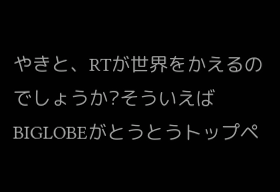やきと、RTが世界をかえるのでしょうか?そういえばBIGLOBEがとうとうトップペ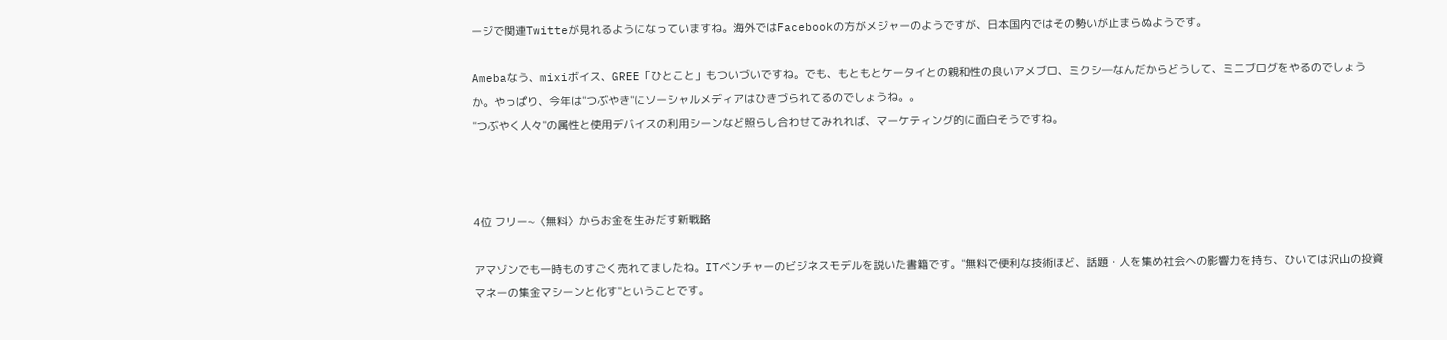ージで関連Twitteが見れるようになっていますね。海外ではFacebookの方がメジャーのようですが、日本国内ではその勢いが止まらぬようです。

Amebaなう、mixiボイス、GREE「ひとこと」もついづいですね。でも、もともとケータイとの親和性の良いアメブロ、ミクシ―なんだからどうして、ミニブログをやるのでしょうか。やっぱり、今年は"つぶやき"にソーシャルメディアはひきづられてるのでしょうね。。
"つぶやく人々"の属性と使用デバイスの利用シーンなど照らし合わせてみれれば、マーケティング的に面白そうですね。



4位 フリー~〈無料〉からお金を生みだす新戦略

アマゾンでも一時ものすごく売れてましたね。ITベンチャーのビジネスモデルを説いた書籍です。"無料で便利な技術ほど、話題・人を集め社会への影響力を持ち、ひいては沢山の投資マネーの集金マシーンと化す"ということです。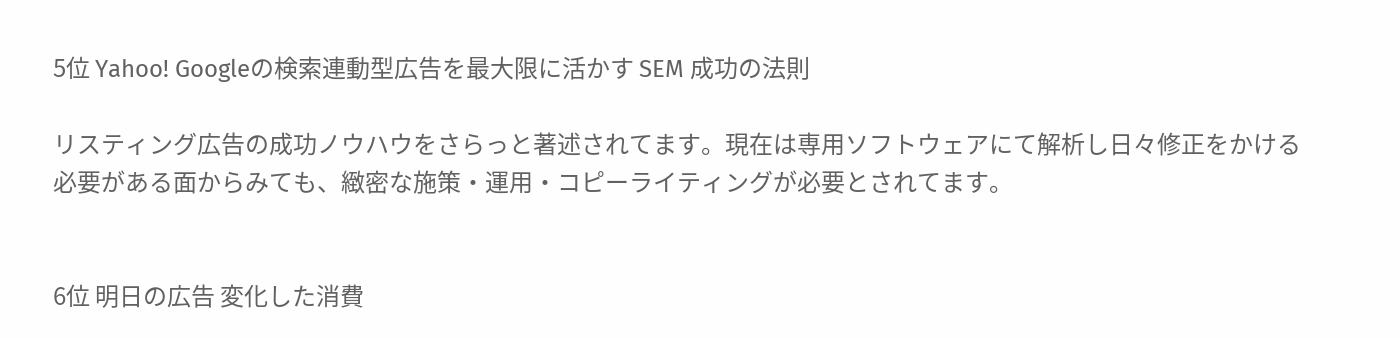5位 Yahoo! Googleの検索連動型広告を最大限に活かす SEM 成功の法則

リスティング広告の成功ノウハウをさらっと著述されてます。現在は専用ソフトウェアにて解析し日々修正をかける必要がある面からみても、緻密な施策・運用・コピーライティングが必要とされてます。


6位 明日の広告 変化した消費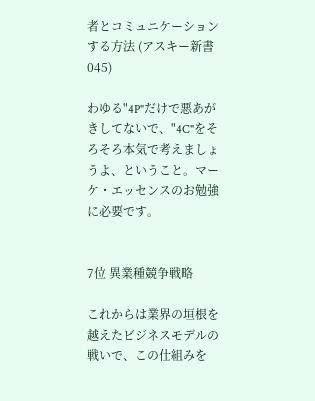者とコミュニケーションする方法 (アスキー新書 045)

わゆる"4P"だけで悪あがきしてないで、"4C"をそろそろ本気で考えましょうよ、ということ。マーケ・エッセンスのお勉強に必要です。


7位 異業種競争戦略

これからは業界の垣根を越えたビジネスモデルの戦いで、この仕組みを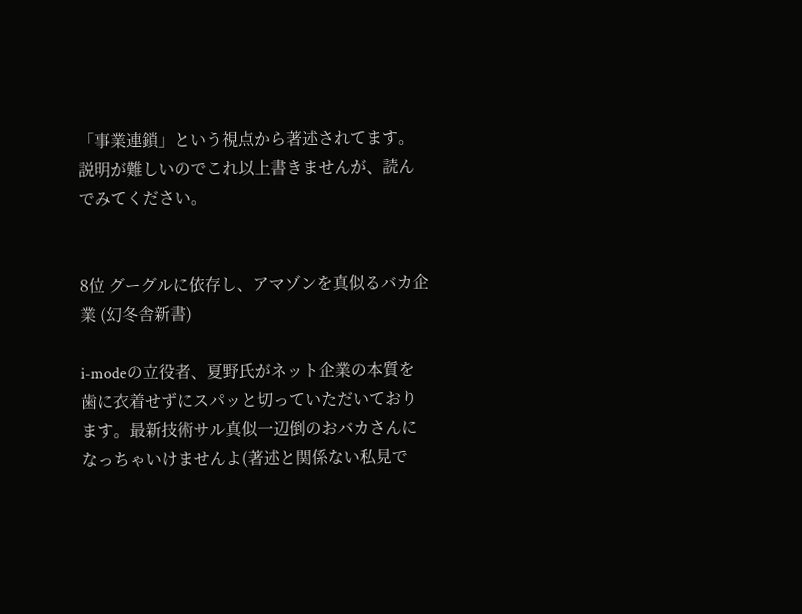「事業連鎖」という視点から著述されてます。説明が難しいのでこれ以上書きませんが、読んでみてください。


8位 グーグルに依存し、アマゾンを真似るバカ企業 (幻冬舎新書)

i-modeの立役者、夏野氏がネット企業の本質を歯に衣着せずにスパッと切っていただいております。最新技術サル真似一辺倒のおバカさんになっちゃいけませんよ(著述と関係ない私見で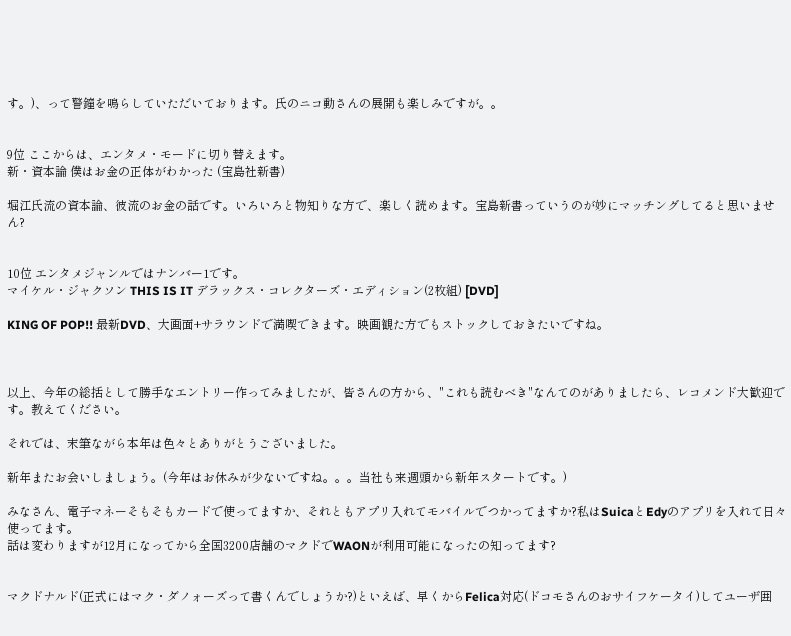す。)、って警鐘を鳴らしていただいております。氏のニコ動さんの展開も楽しみですが。。


9位 ここからは、エンタメ・モードに切り替えます。
新・資本論 僕はお金の正体がわかった (宝島社新書)

堀江氏流の資本論、彼流のお金の話です。いろいろと物知りな方で、楽しく読めます。宝島新書っていうのが妙にマッチングしてると思いません?


10位 エンタメジャンルではナンバー1です。
マイケル・ジャクソン THIS IS IT デラックス・コレクターズ・エディション(2枚組) [DVD]

KING OF POP!! 最新DVD、大画面+サラウンドで満喫できます。映画観た方でもストックしておきたいですね。



以上、今年の総括として勝手なエントリー作ってみましたが、皆さんの方から、"これも読むべき"なんてのがありましたら、レコメンド大歓迎です。教えてください。

それでは、末筆ながら本年は色々とありがとうございました。

新年またお会いしましょう。(今年はお休みが少ないですね。。。当社も来週頭から新年スタートです。)

みなさん、電子マネーそもそもカードで使ってますか、それともアプリ入れてモバイルでつかってますか?私はSuicaとEdyのアプリを入れて日々使ってます。
話は変わりますが12月になってから全国3200店舗のマクドでWAONが利用可能になったの知ってます?


マクドナルド(正式にはマク・ダノォーズって書くんでしょうか?)といえば、早くからFelica対応(ドコモさんのおサイフケータイ)してユーザ囲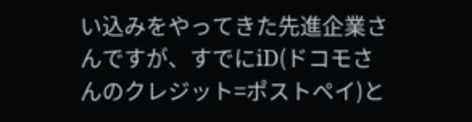い込みをやってきた先進企業さんですが、すでにiD(ドコモさんのクレジット=ポストペイ)と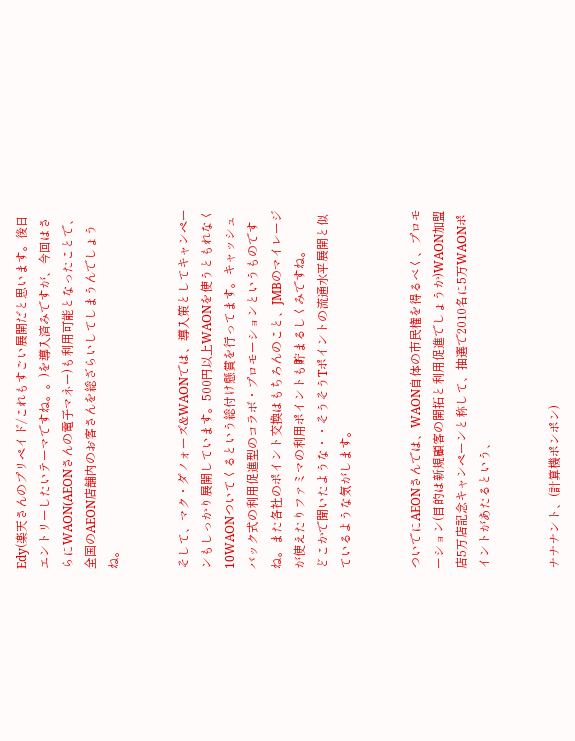Edy(楽天さんのプリペイド/これもすごい展開だと思います。後日エントリーしたいテーマですね。。)を導入済みですが、今回はさらにWAON(AEONさんの電子マネー)も利用可能となったことで、全国のAEON店舗内のお客さんを総ざらいしてしまうんでしょうね。


そして、マク・ダノォーズ&WAONでは、導入策としてキャンペーンもしっかり展開しています。500円以上WAONを使うともれなく10WAONついてくるという総付け懸賞を行ってます。キャッシュバック式の利用促進型のコラボ・プロモーションというものですね。また各社のポイント交換はもちろんのこと、JMBのマイレージが使えたりファミマの利用ポイントも貯まるしくみですね。
どこかで聞いたような・・そうそうTポイントの流通水平展開と似ているような気がします。


ついでにAEONさんでは、WAON自体の市民権を得るべく、プロモーション(目的は新規顧客の開拓と利用促進でしょうか)WAON加盟店5万店記念キャンペーンと称して、抽選で2010名に5万WAONポイントがあたるという、


ナナナント、(計算機ポンポン)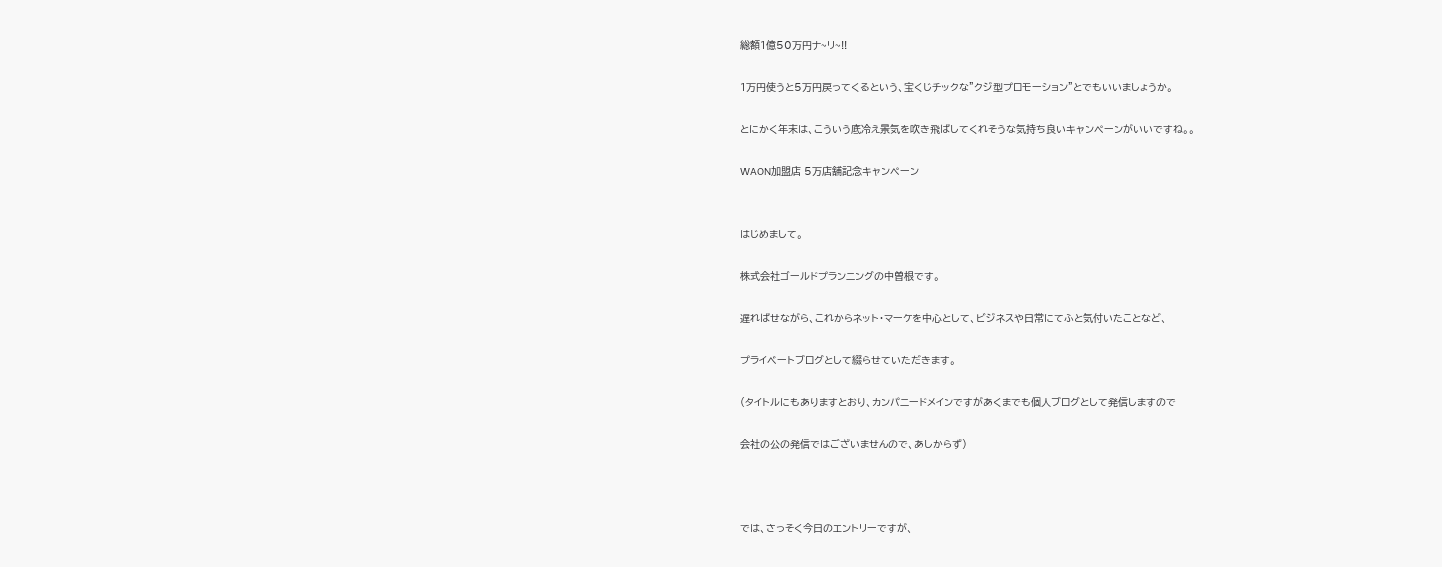総額1億50万円ナ~リ~!!

1万円使うと5万円戻ってくるという、宝くじチックな"クジ型プロモーション"とでもいいましょうか。

とにかく年末は、こういう底冷え景気を吹き飛ばしてくれそうな気持ち良いキャンペーンがいいですね。。

WAON加盟店 5万店舗記念キャンペーン


はじめまして。

株式会社ゴールドプランニングの中曽根です。

遅ればせながら、これからネット・マーケを中心として、ビジネスや日常にてふと気付いたことなど、

プライベートブログとして綴らせていただきます。

(タイトルにもありますとおり、カンパニードメインですがあくまでも個人ブログとして発信しますので

会社の公の発信ではございませんので、あしからず)



では、さっそく今日のエントリーですが、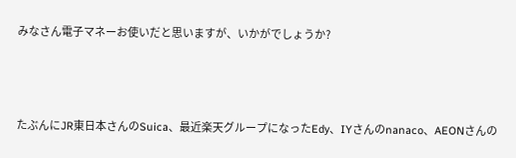みなさん電子マネーお使いだと思いますが、いかがでしょうか?



たぶんにJR東日本さんのSuica、最近楽天グループになったEdy、IYさんのnanaco、AEONさんの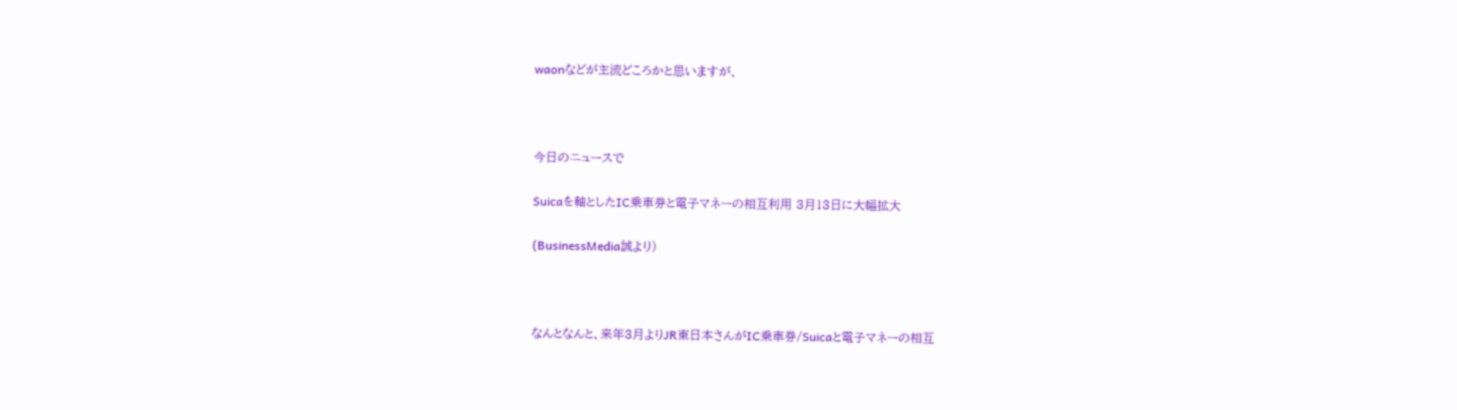waonなどが主流どころかと思いますが、



今日のニュースで

Suicaを軸としたIC乗車券と電子マネーの相互利用 3月13日に大幅拡大

(BusinessMedia誠より)



なんとなんと、来年3月よりJR東日本さんがIC乗車券/Suicaと電子マネーの相互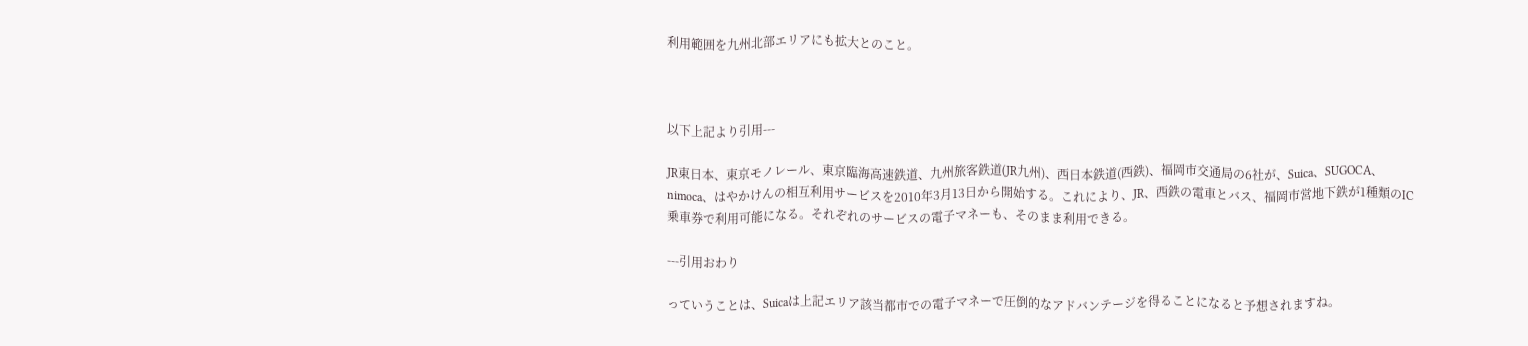利用範囲を九州北部エリアにも拡大とのこと。



以下上記より引用---

JR東日本、東京モノレール、東京臨海高速鉄道、九州旅客鉄道(JR九州)、西日本鉄道(西鉄)、福岡市交通局の6社が、Suica、SUGOCA、nimoca、はやかけんの相互利用サービスを2010年3月13日から開始する。これにより、JR、西鉄の電車とバス、福岡市営地下鉄が1種類のIC乗車券で利用可能になる。それぞれのサービスの電子マネーも、そのまま利用できる。

---引用おわり

っていうことは、Suicaは上記エリア該当都市での電子マネーで圧倒的なアドバンテージを得ることになると予想されますね。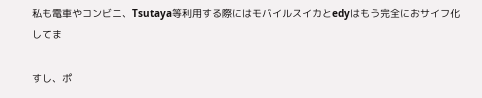私も電車やコンビニ、Tsutaya等利用する際にはモバイルスイカとedyはもう完全におサイフ化してま

すし、ポ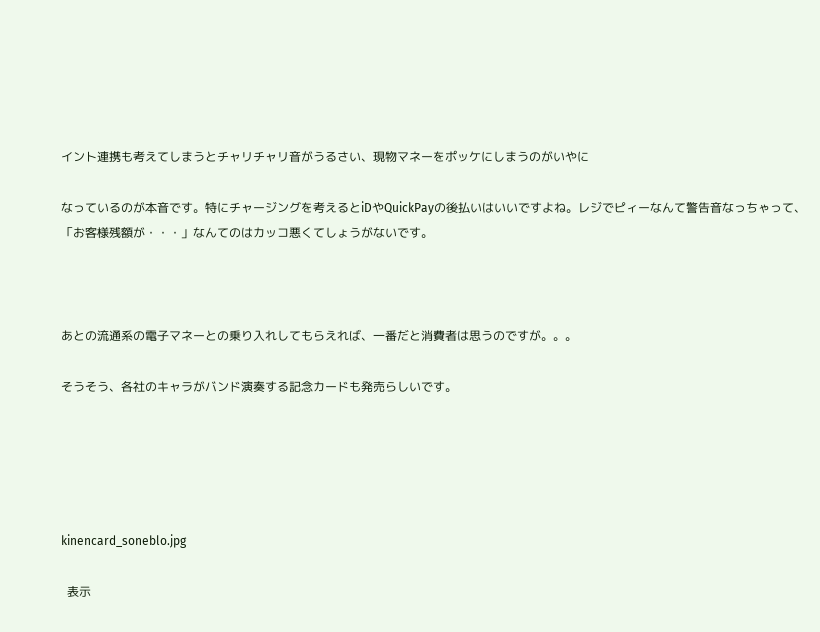イント連携も考えてしまうとチャリチャリ音がうるさい、現物マネーをポッケにしまうのがいやに

なっているのが本音です。特にチャージングを考えるとiDやQuickPayの後払いはいいですよね。レジでピィーなんて警告音なっちゃって、「お客様残額が・・・」なんてのはカッコ悪くてしょうがないです。



あとの流通系の電子マネーとの乗り入れしてもらえれば、一番だと消費者は思うのですが。。。

そうそう、各社のキャラがバンド演奏する記念カードも発売らしいです。





kinencard_soneblo.jpg

  表示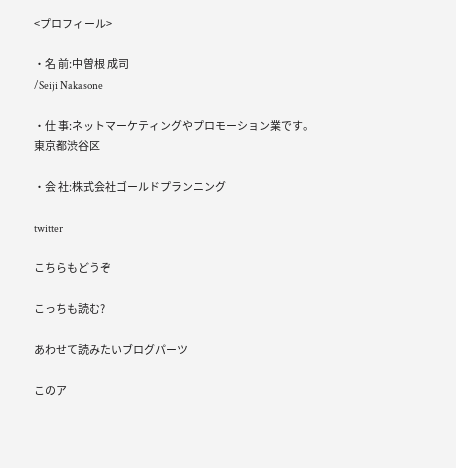<プロフィール>

・名 前:中曽根 成司
/Seiji Nakasone

・仕 事:ネットマーケティングやプロモーション業です。
東京都渋谷区

・会 社:株式会社ゴールドプランニング

twitter

こちらもどうぞ

こっちも読む?

あわせて読みたいブログパーツ

このア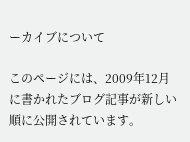ーカイブについて

このページには、2009年12月に書かれたブログ記事が新しい順に公開されています。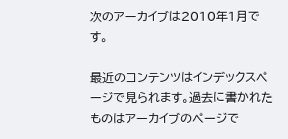次のアーカイブは2010年1月です。

最近のコンテンツはインデックスページで見られます。過去に書かれたものはアーカイブのページで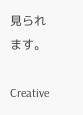見られます。

Creative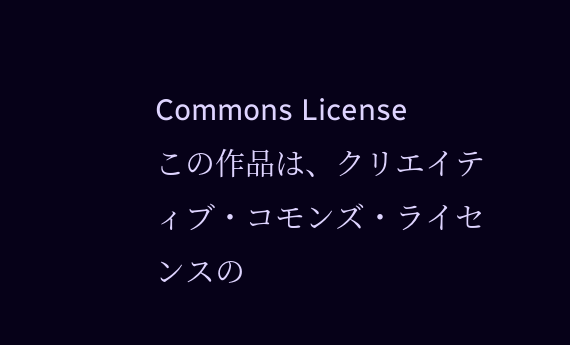Commons License
この作品は、クリエイティブ・コモンズ・ライセンスの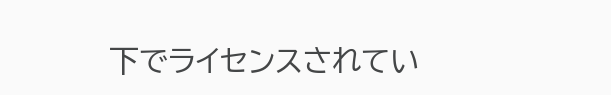下でライセンスされてい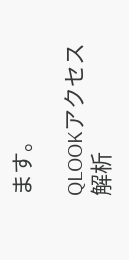ます。

QLOOKアクセス解析